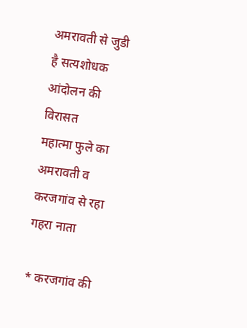अमरावती से जुडी है सत्यशोधक आंदोलन की विरासत
महात्मा फुले का अमरावती व करजगांव से रहा गहरा नाता

* करजगांव की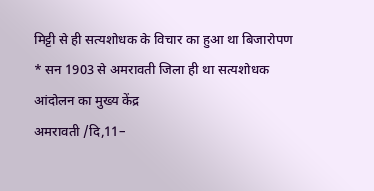मिट्टी से ही सत्यशोधक के विचार का हुआ था बिजारोपण
* सन 1903 से अमरावती जिला ही था सत्यशोधक आंदोलन का मुख्य केंद्र
अमरावती /दि,11–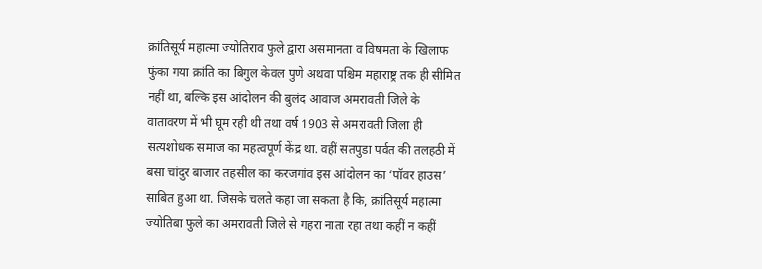क्रांतिसूर्य महात्मा ज्योतिराव फुले द्वारा असमानता व विषमता के खिलाफ फुंका गया क्रांति का बिगुल केवल पुणे अथवा पश्चिम महाराष्ट्र तक ही सीमित नहीं था, बल्कि इस आंदोलन की बुलंद आवाज अमरावती जिले के वातावरण में भी घूम रही थी तथा वर्ष 1903 से अमरावती जिला ही सत्यशोधक समाज का महत्वपूर्ण केंद्र था. वहीं सतपुडा पर्वत की तलहठी में बसा चांदुर बाजार तहसील का करजगांव इस आंदोलन का ‘पॉवर हाउस’ साबित हुआ था. जिसके चलते कहा जा सकता है कि, क्रांतिसूर्य महात्मा ज्योतिबा फुले का अमरावती जिले से गहरा नाता रहा तथा कहीं न कहीं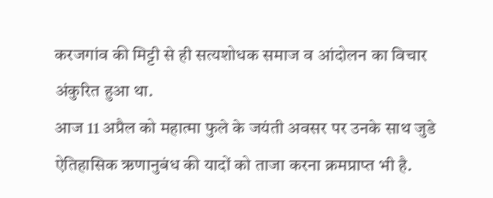करजगांव की मिट्टी से ही सत्यशोधक समाज व आंदोलन का विचार अंकुरित हुआ था.
आज 11 अप्रैल को महात्मा फुले के जयंती अवसर पर उनके साथ जुडे ऐतिहासिक ऋणानुबंध की यादों को ताजा करना क्रमप्राप्त भी है.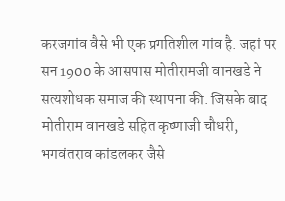करजगांव वैसे भी एक प्रगतिशील गांव है. जहां पर सन 1900 के आसपास मोतीरामजी वानखडे ने सत्यशोधक समाज की स्थापना की. जिसके बाद मोतीराम वानखडे सहित कृष्णाजी चौधरी, भगवंतराव कांडलकर जैसे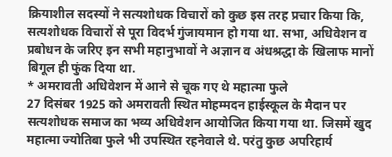क्रियाशील सदस्यों ने सत्यशोधक विचारों को कुछ इस तरह प्रचार किया कि, सत्यशोधक विचारों से पूरा विदर्भ गुंजायमान हो गया था. सभा, अधिवेशन व प्रबोधन के जरिए इन सभी महानुभावों ने अज्ञान व अंधश्रद्धा के खिलाफ मानों बिगूल ही फुंक दिया था.
* अमरावती अधिवेशन में आने से चूक गए थे महात्मा फुले
27 दिसंबर 1925 को अमरावती स्थित मोहम्मदन हाईस्कूल के मैदान पर सत्यशोधक समाज का भव्य अधिवेशन आयोजित किया गया था. जिसमें खुद महात्मा ज्योतिबा फुले भी उपस्थित रहनेवाले थे. परंतु कुछ अपरिहार्य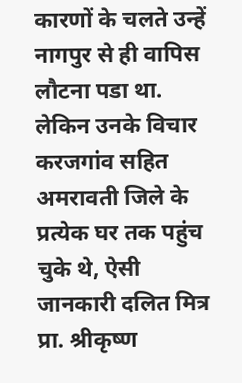कारणों के चलते उन्हें नागपुर से ही वापिस लौटना पडा था. लेकिन उनके विचार करजगांव सहित अमरावती जिले के प्रत्येक घर तक पहुंच चुके थे, ऐसी जानकारी दलित मित्र प्रा. श्रीकृष्ण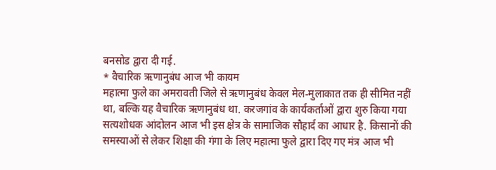बनसोड द्वारा दी गई.
* वैचारिक ऋणानुबंध आज भी कायम
महात्मा फुले का अमरावती जिले से ऋणानुबंध केवल मेल-मुलाकात तक ही सीमित नहीं था, बल्कि यह वैचारिक ऋणानुबंध था. करजगांव के कार्यकर्ताओं द्वारा शुरु किया गया सत्यशोधक आंदोलन आज भी इस क्षेत्र के सामाजिक सौहार्द का आधार है. किसानों की समस्याओं से लेकर शिक्षा की गंगा के लिए महात्मा फुले द्वारा दिए गए मंत्र आज भी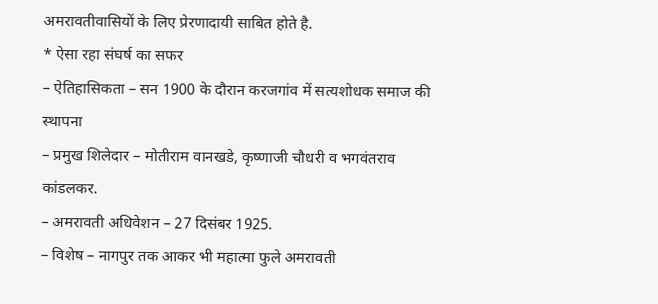अमरावतीवासियों के लिए प्रेरणादायी साबित होते है.
* ऐसा रहा संघर्ष का सफर
– ऐतिहासिकता – सन 1900 के दौरान करजगांव में सत्यशोधक समाज की स्थापना
– प्रमुख शिलेदार – मोतीराम वानखडे, कृष्णाजी चौधरी व भगवंतराव कांडलकर.
– अमरावती अधिवेशन – 27 दिसंबर 1925.
– विशेष – नागपुर तक आकर भी महात्मा फुले अमरावती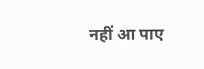नहीं आ पाए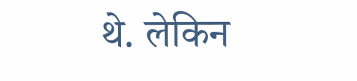थे. लेकिन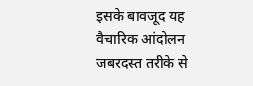इसके बावजूद यह वैचारिक आंदोलन जबरदस्त तरीके से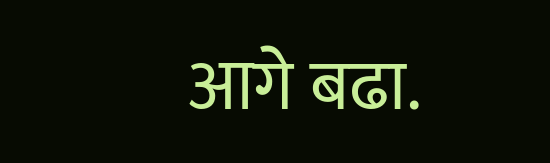आगे बढा.